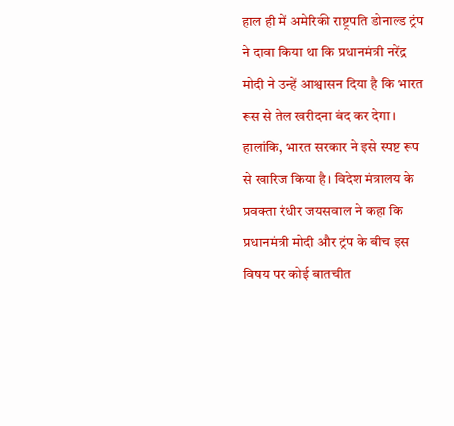हाल ही में अमेरिकी राष्ट्रपति डोनाल्ड ट्रंप ने दावा किया था कि प्रधानमंत्री नरेंद्र मोदी ने उन्हें आश्वासन दिया है कि भारत रूस से तेल खरीदना बंद कर देगा। हालांकि, भारत सरकार ने इसे स्पष्ट रूप से खारिज किया है। विदेश मंत्रालय के प्रवक्ता रंधीर जयसवाल ने कहा कि प्रधानमंत्री मोदी और ट्रंप के बीच इस विषय पर कोई बातचीत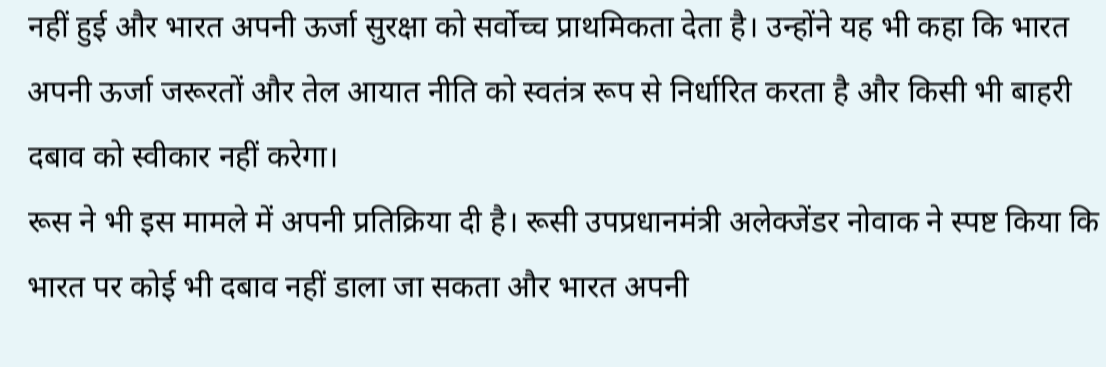नहीं हुई और भारत अपनी ऊर्जा सुरक्षा को सर्वोच्च प्राथमिकता देता है। उन्होंने यह भी कहा कि भारत अपनी ऊर्जा जरूरतों और तेल आयात नीति को स्वतंत्र रूप से निर्धारित करता है और किसी भी बाहरी दबाव को स्वीकार नहीं करेगा।
रूस ने भी इस मामले में अपनी प्रतिक्रिया दी है। रूसी उपप्रधानमंत्री अलेक्जेंडर नोवाक ने स्पष्ट किया कि भारत पर कोई भी दबाव नहीं डाला जा सकता और भारत अपनी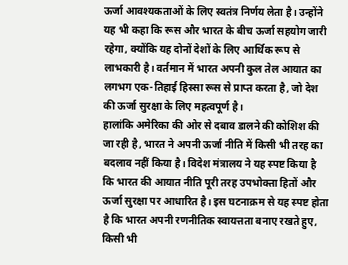ऊर्जा आवश्यकताओं के लिए स्वतंत्र निर्णय लेता है। उन्होंने यह भी कहा कि रूस और भारत के बीच ऊर्जा सहयोग जारी रहेगा, क्योंकि यह दोनों देशों के लिए आर्थिक रूप से लाभकारी है। वर्तमान में भारत अपनी कुल तेल आयात का लगभग एक-तिहाई हिस्सा रूस से प्राप्त करता है, जो देश की ऊर्जा सुरक्षा के लिए महत्वपूर्ण है।
हालांकि अमेरिका की ओर से दबाव डालने की कोशिश की जा रही है, भारत ने अपनी ऊर्जा नीति में किसी भी तरह का बदलाव नहीं किया है। विदेश मंत्रालय ने यह स्पष्ट किया है कि भारत की आयात नीति पूरी तरह उपभोक्ता हितों और ऊर्जा सुरक्षा पर आधारित है। इस घटनाक्रम से यह स्पष्ट होता है कि भारत अपनी रणनीतिक स्वायत्तता बनाए रखते हुए, किसी भी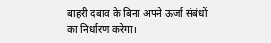बाहरी दबाव के बिना अपने ऊर्जा संबंधों का निर्धारण करेगा।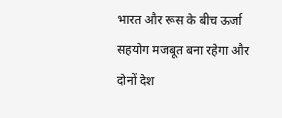भारत और रूस के बीच ऊर्जा सहयोग मजबूत बना रहेगा और दोनों देश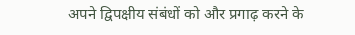अपने द्विपक्षीय संबंधों को और प्रगाढ़ करने के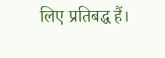लिए प्रतिबद्ध हैं।